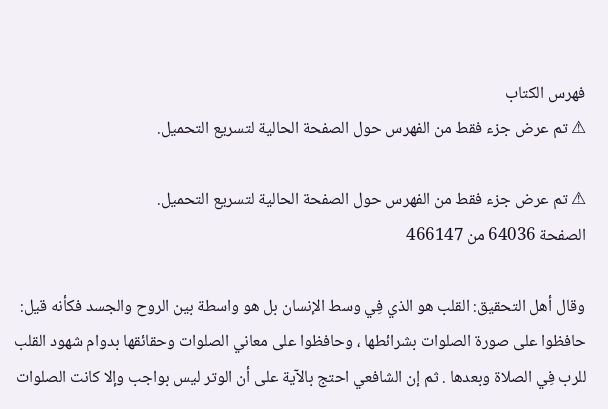فهرس الكتاب
⚠ تم عرض جزء فقط من الفهرس حول الصفحة الحالية لتسريع التحميل.

⚠ تم عرض جزء فقط من الفهرس حول الصفحة الحالية لتسريع التحميل.
الصفحة 64036 من 466147

وقال أهل التحقيق: القلب هو الذي فِي وسط الإنسان بل هو واسطة بين الروح والجسد فكأنه قيل: حافظوا على صورة الصلوات بشرائطها ، وحافظوا على معاني الصلوات وحقائقها بدوام شهود القلب للرب فِي الصلاة وبعدها . ثم إن الشافعي احتج بالآية على أن الوتر ليس بواجب وإلا كانت الصلوات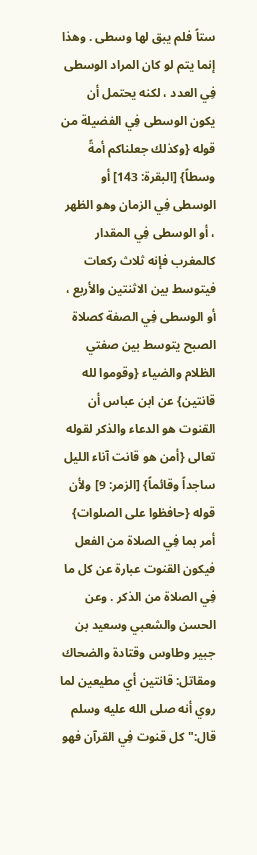ستاً فلم يبق لها وسطى . وهذا إنما يتم لو كان المراد الوسطى فِي العدد ، لكنه يحتمل أن يكون الوسطى فِي الفضيلة من قوله {وكذلك جعلناكم أمةً وسطاً} [البقرة: 143] أو الوسطى فِي الزمان وهو الظهر ، أو الوسطى فِي المقدار كالمغرب فإنه ثلاث ركعات فيتوسط بين الاثنتين والأربع ، أو الوسطى فِي الصفة كصلاة الصبح يتوسط بين صفتي الظلام والضياء {وقوموا لله قانتين} عن ابن عباس أن القنوت هو الدعاء والذكر لقوله تعالى {أمن هو قانت آناء الليل ساجداً وقائماً} [الزمر: 9] ولأن قوله {حافظوا على الصلوات} أمر بما فِي الصلاة من الفعل فيكون القنوت عبارة عن كل ما فِي الصلاة من الذكر . وعن الحسن والشعبي وسعيد بن جبير وطاوس وقتادة والضحاك ومقاتل: قانتين أي مطيعين لما روي أنه صلى الله عليه وسلم قال:"كل قنوت فِي القرآن فهو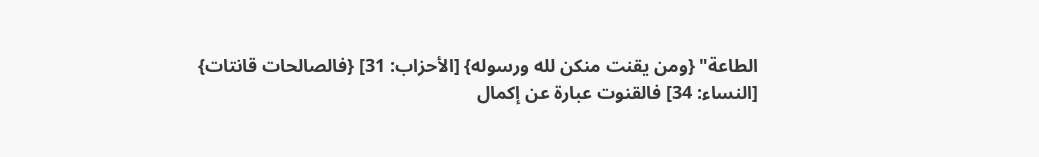الطاعة" {ومن يقنت منكن لله ورسوله} [الأحزاب: 31] {فالصالحات قانتات} [النساء: 34] فالقنوت عبارة عن إكمال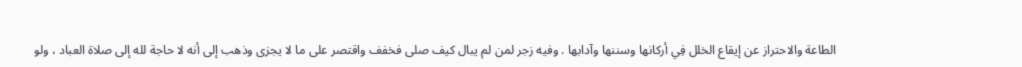الطاعة والاحتراز عن إيقاع الخلل فِي أركانها وسننها وآدابها . وفيه زجر لمن لم يبال كيف صلى فخفف واقتصر على ما لا يجزى وذهب إلى أنه لا حاجة لله إلى صلاة العباد ، ولو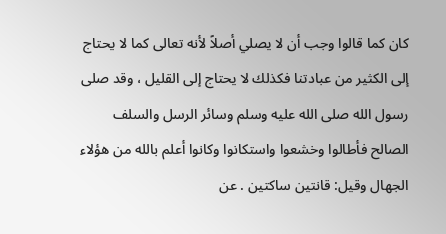كان كما قالوا وجب أن لا يصلي أصلاً لأنه تعالى كما لا يحتاج إلى الكثير من عبادتنا فكذلك لا يحتاج إلى القليل ، وقد صلى رسول الله صلى الله عليه وسلم وسائر الرسل والسلف الصالح فأطالوا وخشعوا واستكانوا وكانوا أعلم بالله من هؤلاء الجهال وقيل: قانتين ساكتين . عن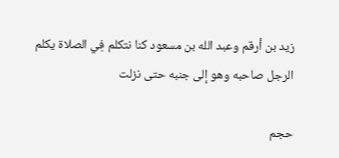زيد بن أرقم وعبد الله بن مسعود كنا نتكلم فِي الصلاة يكلم الرجل صاحبه وهو إلى جنبه حتى نزلت

حجم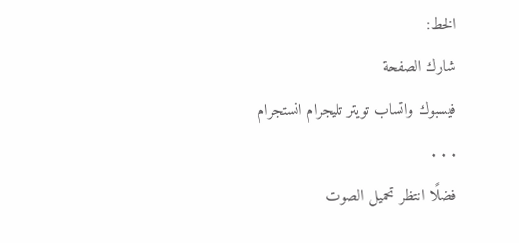الخط:
شارك الصفحة
فيسبوك واتساب تويتر تليجرام انستجرام
. . .
فضلًا انتظر تحميل الصوت